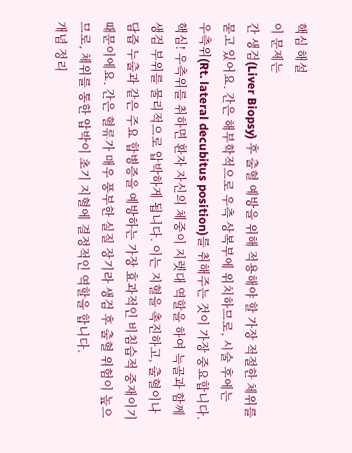핵심 해설
이 문제는
간 생검(Liver Biopsy) 후 출혈 예방을 위해 적용해야 할 가장 적절한 체위를 묻고 있어요. 간은 해부학적으로 우측 상복부에 위치하므로, 시술 후에는
우측위(Rt. lateral decubitus position)를 취해주는 것이 가장 중요합니다.
핵심! 우측위를 취하면 환자 자신의 체중이 지렛대 역할을 하여 늑골과 함께 생검 부위를 물리적으로 압박하게 됩니다. 이는 지혈을 촉진하고, 출혈이나 담즙 누출과 같은 주요 합병증을 예방하는 가장 효과적인 비침습적 중재이기 때문이에요. 간은 혈류가 매우 풍부한 실질 장기라 생검 후 출혈 위험이 높으므로, 체위를 통한 압박이 초기 지혈에 결정적인 역할을 합니다.
개념 정리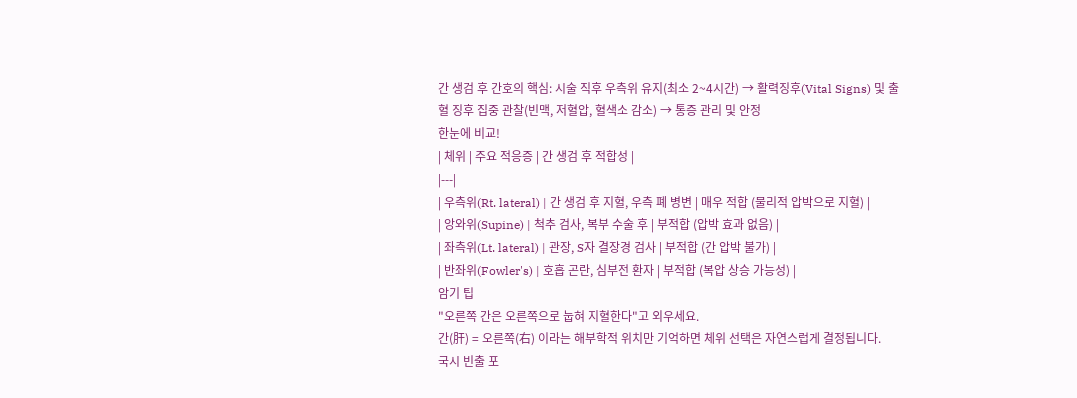간 생검 후 간호의 핵심: 시술 직후 우측위 유지(최소 2~4시간) → 활력징후(Vital Signs) 및 출혈 징후 집중 관찰(빈맥, 저혈압, 혈색소 감소) → 통증 관리 및 안정
한눈에 비교!
| 체위 | 주요 적응증 | 간 생검 후 적합성 |
|---|
| 우측위(Rt. lateral) | 간 생검 후 지혈, 우측 폐 병변 | 매우 적합 (물리적 압박으로 지혈) |
| 앙와위(Supine) | 척추 검사, 복부 수술 후 | 부적합 (압박 효과 없음) |
| 좌측위(Lt. lateral) | 관장, S자 결장경 검사 | 부적합 (간 압박 불가) |
| 반좌위(Fowler's) | 호흡 곤란, 심부전 환자 | 부적합 (복압 상승 가능성) |
암기 팁
"오른쪽 간은 오른쪽으로 눕혀 지혈한다"고 외우세요.
간(肝) = 오른쪽(右) 이라는 해부학적 위치만 기억하면 체위 선택은 자연스럽게 결정됩니다.
국시 빈출 포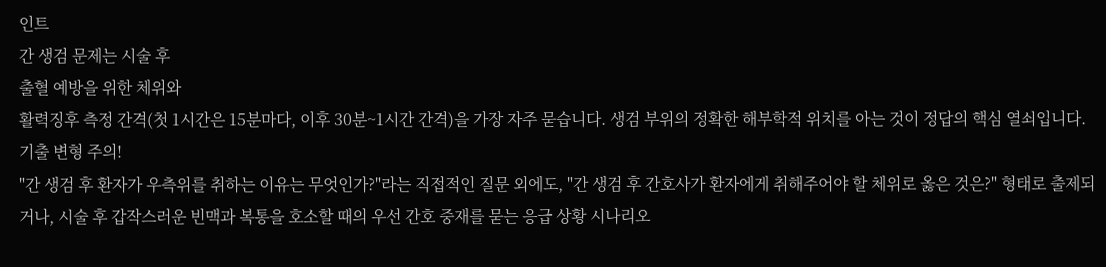인트
간 생검 문제는 시술 후
출혈 예방을 위한 체위와
활력징후 측정 간격(첫 1시간은 15분마다, 이후 30분~1시간 간격)을 가장 자주 묻습니다. 생검 부위의 정확한 해부학적 위치를 아는 것이 정답의 핵심 열쇠입니다.
기출 변형 주의!
"간 생검 후 환자가 우측위를 취하는 이유는 무엇인가?"라는 직접적인 질문 외에도, "간 생검 후 간호사가 환자에게 취해주어야 할 체위로 옳은 것은?" 형태로 출제되거나, 시술 후 갑작스러운 빈맥과 복통을 호소할 때의 우선 간호 중재를 묻는 응급 상황 시나리오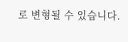로 변형될 수 있습니다.